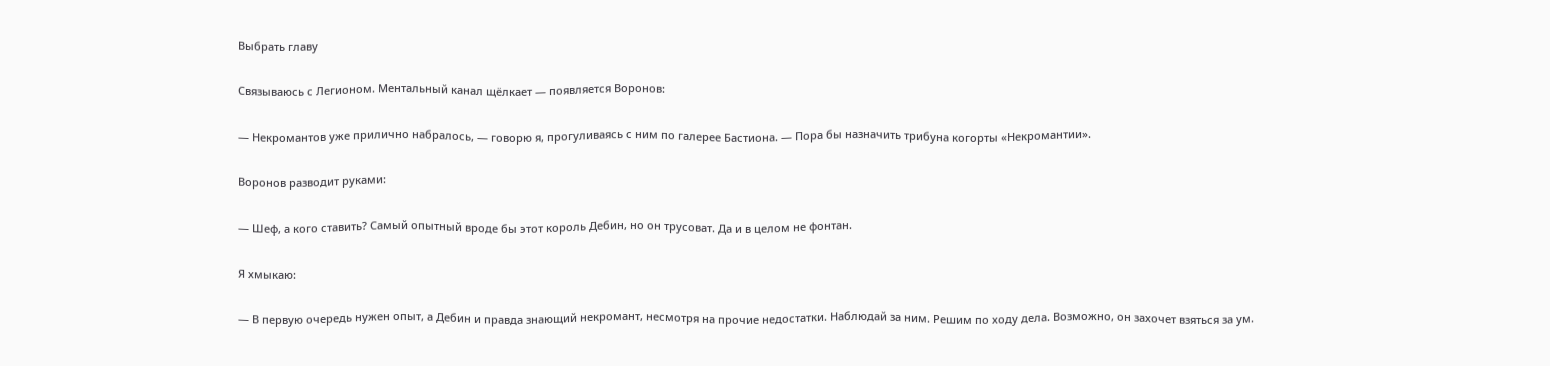Выбрать главу

Связываюсь с Легионом. Ментальный канал щёлкает — появляется Воронов:

— Некромантов уже прилично набралось, — говорю я, прогуливаясь с ним по галерее Бастиона. — Пора бы назначить трибуна когорты «Некромантии».

Воронов разводит руками:

— Шеф, а кого ставить? Самый опытный вроде бы этот король Дебин, но он трусоват. Да и в целом не фонтан.

Я хмыкаю:

— В первую очередь нужен опыт, а Дебин и правда знающий некромант, несмотря на прочие недостатки. Наблюдай за ним. Решим по ходу дела. Возможно, он захочет взяться за ум.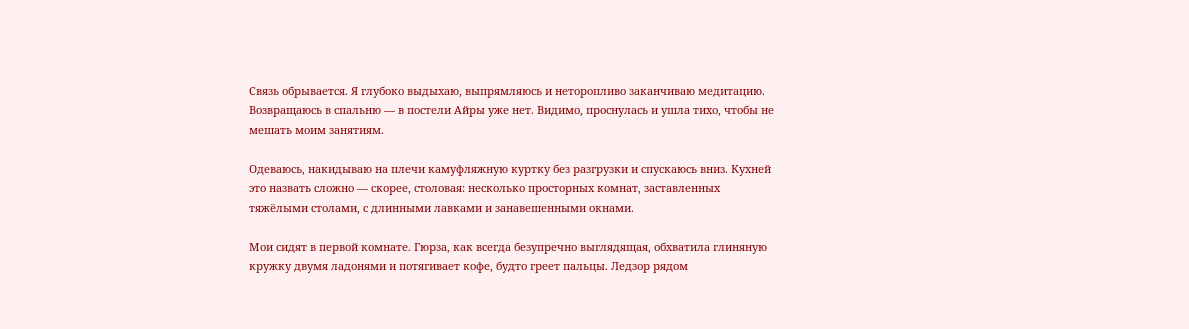Связь обрывается. Я глубоко выдыхаю, выпрямляюсь и неторопливо заканчиваю медитацию. Возвращаюсь в спальню — в постели Айры уже нет. Видимо, проснулась и ушла тихо, чтобы не мешать моим занятиям.

Одеваюсь, накидываю на плечи камуфляжную куртку без разгрузки и спускаюсь вниз. Кухней это назвать сложно — скорее, столовая: несколько просторных комнат, заставленных тяжёлыми столами, с длинными лавками и занавешенными окнами.

Мои сидят в первой комнате. Гюрза, как всегда безупречно выглядящая, обхватила глиняную кружку двумя ладонями и потягивает кофе, будто греет пальцы. Ледзор рядом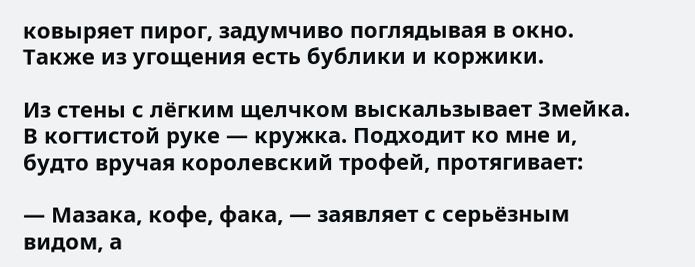ковыряет пирог, задумчиво поглядывая в окно. Также из угощения есть бублики и коржики.

Из стены с лёгким щелчком выскальзывает Змейка. В когтистой руке — кружка. Подходит ко мне и, будто вручая королевский трофей, протягивает:

— Мазака, кофе, фака, — заявляет с серьёзным видом, а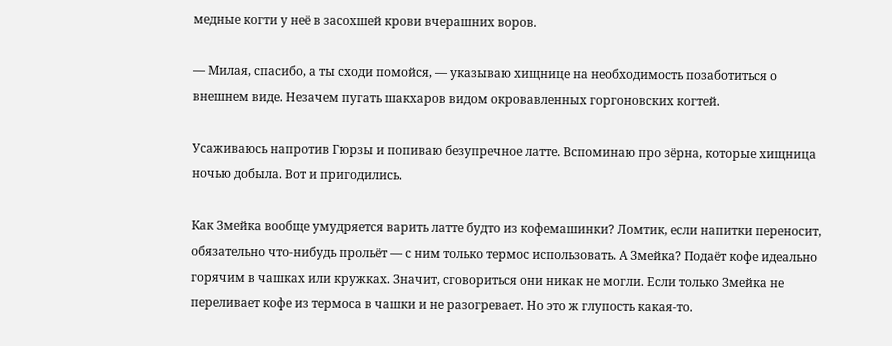медные когти у неё в засохшей крови вчерашних воров.

— Милая, спасибо, а ты сходи помойся, — указываю хищнице на необходимость позаботиться о внешнем виде. Незачем пугать шакхаров видом окровавленных горгоновских когтей.

Усаживаюсь напротив Гюрзы и попиваю безупречное латте. Вспоминаю про зёрна, которые хищница ночью добыла. Вот и пригодились.

Как Змейка вообще умудряется варить латте будто из кофемашинки? Ломтик, если напитки переносит, обязательно что-нибудь прольёт — с ним только термос использовать. А Змейка? Подаёт кофе идеально горячим в чашках или кружках. Значит, сговориться они никак не могли. Если только Змейка не переливает кофе из термоса в чашки и не разогревает. Но это ж глупость какая-то.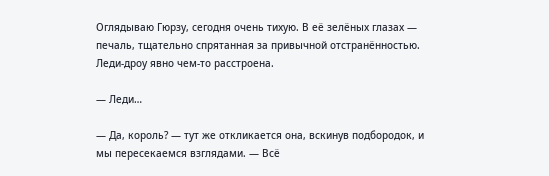Оглядываю Гюрзу, сегодня очень тихую. В её зелёных глазах — печаль, тщательно спрятанная за привычной отстранённостью. Леди-дроу явно чем-то расстроена.

— Леди…

— Да, король? — тут же откликается она, вскинув подбородок, и мы пересекаемся взглядами. — Всё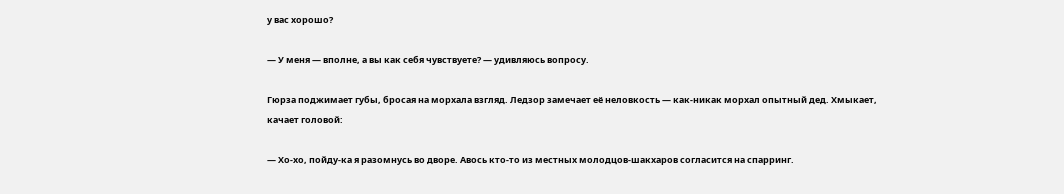у вас хорошо?

— У меня — вполне, а вы как себя чувствуете? — удивляюсь вопросу.

Гюрза поджимает губы, бросая на морхала взгляд. Ледзор замечает её неловкость — как-никак морхал опытный дед. Хмыкает, качает головой:

— Хо-хо, пойду-ка я разомнусь во дворе. Авось кто-то из местных молодцов-шакхаров согласится на спарринг.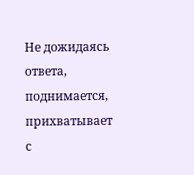Не дожидаясь ответа, поднимается, прихватывает с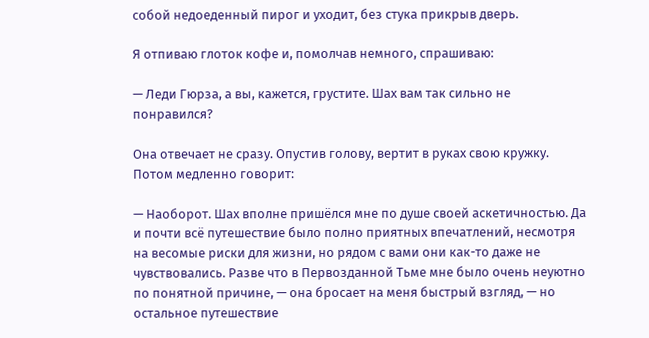собой недоеденный пирог и уходит, без стука прикрыв дверь.

Я отпиваю глоток кофе и, помолчав немного, спрашиваю:

— Леди Гюрза, а вы, кажется, грустите. Шах вам так сильно не понравился?

Она отвечает не сразу. Опустив голову, вертит в руках свою кружку. Потом медленно говорит:

— Наоборот. Шах вполне пришёлся мне по душе своей аскетичностью. Да и почти всё путешествие было полно приятных впечатлений, несмотря на весомые риски для жизни, но рядом с вами они как-то даже не чувствовались. Разве что в Первозданной Тьме мне было очень неуютно по понятной причине, — она бросает на меня быстрый взгляд, — но остальное путешествие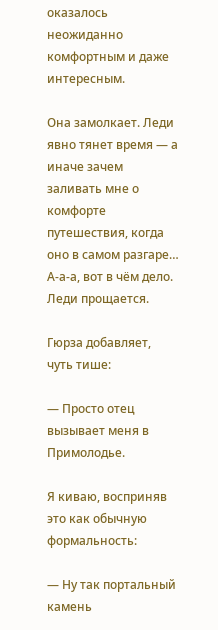оказалось неожиданно комфортным и даже интересным.

Она замолкает. Леди явно тянет время — а иначе зачем заливать мне о комфорте путешествия, когда оно в самом разгаре… А-а-а, вот в чём дело. Леди прощается.

Гюрза добавляет, чуть тише:

— Просто отец вызывает меня в Примолодье.

Я киваю, восприняв это как обычную формальность:

— Ну так портальный камень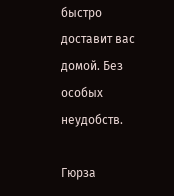быстро доставит вас домой. Без особых неудобств.

Гюрза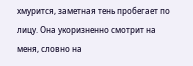хмурится, заметная тень пробегает по лицу. Она укоризненно смотрит на меня, словно на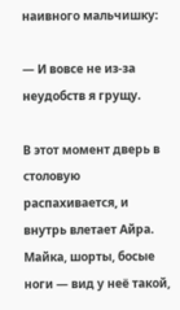наивного мальчишку:

— И вовсе не из-за неудобств я грущу.

В этот момент дверь в столовую распахивается, и внутрь влетает Айра. Майка, шорты, босые ноги — вид у неё такой,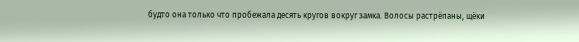будто она только что пробежала десять кругов вокруг замка. Волосы растрёпаны, щёки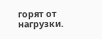горят от нагрузки.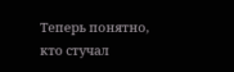Теперь понятно, кто стучал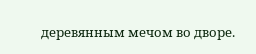деревянным мечом во дворе.